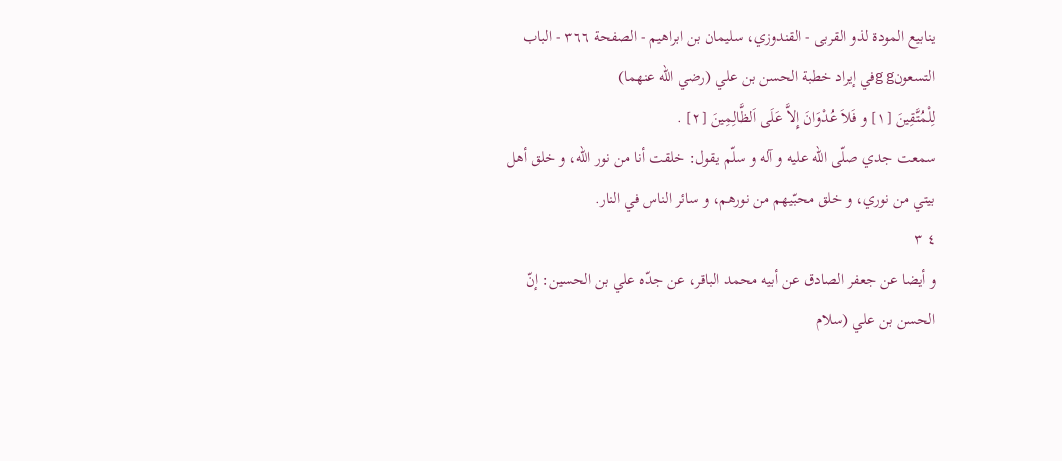ينابيع المودة لذو القربى - القندوزي، سليمان بن ابراهيم - الصفحة ٣٦٦ - الباب التسعونg gفي إيراد خطبة الحسن بن علي (رضي اللّه عنهما)
لِلْمُتَّقِينَ [١] و فَلاَ عُدْوَانَ إِلاَّ عَلَى اَلظَّالِمِينَ [٢] .
سمعت جدي صلّى اللّه عليه و آله و سلّم يقول: خلقت أنا من نور اللّه، و خلق أهل بيتي من نوري، و خلق محبّيهم من نورهم، و سائر الناس في النار.
٤ ٣
و أيضا عن جعفر الصادق عن أبيه محمد الباقر، عن جدّه علي بن الحسين: إنّ الحسن بن علي (سلام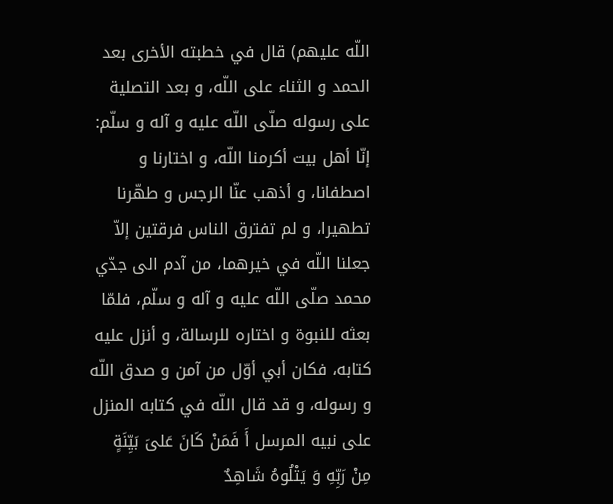اللّه عليهم) قال في خطبته الأخرى بعد الحمد و الثناء على اللّه، و بعد التصلية على رسوله صلّى اللّه عليه و آله و سلّم:
إنّا أهل بيت أكرمنا اللّه، و اختارنا و اصطفانا، و أذهب عنّا الرجس و طهّرنا تطهيرا، و لم تفترق الناس فرقتين إلاّ جعلنا اللّه في خيرهما، من آدم الى جدّي محمد صلّى اللّه عليه و آله و سلّم، فلمّا بعثه للنبوة و اختاره للرسالة، و أنزل عليه كتابه، فكان أبي أوّل من آمن و صدق اللّه و رسوله، و قد قال اللّه في كتابه المنزل على نبيه المرسل أَ فَمَنْ كَانَ عَلىَ بَيِّنَةٍ مِنْ رَبِّهِ وَ يَتْلُوهُ شَاهِدٌ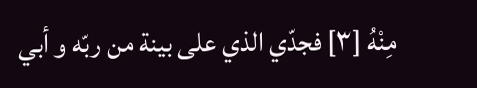مِنْهُ [٣] فجدّي الذي على بينة من ربّه و أبي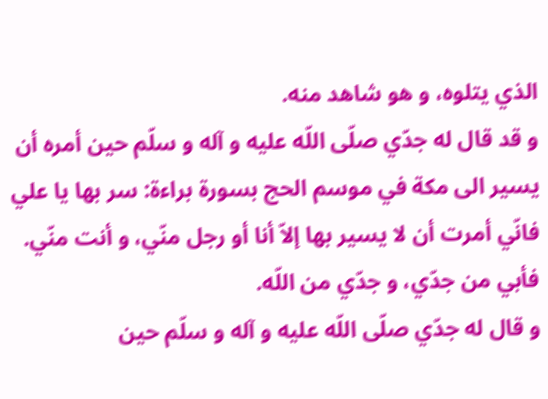الذي يتلوه، و هو شاهد منه.
و قد قال له جدّي صلّى اللّه عليه و آله و سلّم حين أمره أن يسير الى مكة في موسم الحج بسورة براءة: سر بها يا علي فانّي أمرت أن لا يسير بها إلاّ أنا أو رجل منّي، و أنت منّي. فأبي من جدّي، و جدّي من اللّه.
و قال له جدّي صلّى اللّه عليه و آله و سلّم حين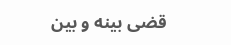قضى بينه و بين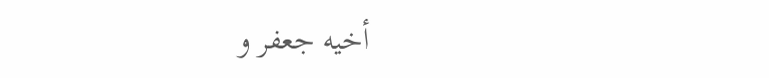أخيه جعفر و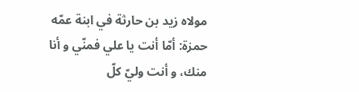مولاه زيد بن حارثة في ابنة عمّه حمزة: أمّا أنت يا علي فمنّي و أنا منك، و أنت وليّ كلّ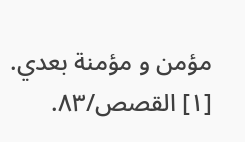مؤمن و مؤمنة بعدي.
[١] القصص/٨٣.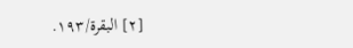[٢] البقرة/١٩٣.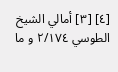[٤] [٣] أمالي الشيخ الطوسي ٢/١٧٤ و ما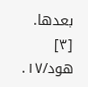بعدها.
[٣] هود/١٧.